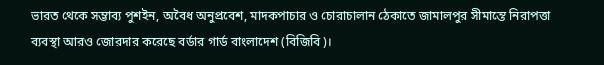ভারত থেকে সম্ভাব্য পুশইন, অবৈধ অনুপ্রবেশ, মাদকপাচার ও চোরাচালান ঠেকাতে জামালপুর সীমান্তে নিরাপত্তা ব্যবস্থা আরও জোরদার করেছে বর্ডার গার্ড বাংলাদেশ (বিজিবি)।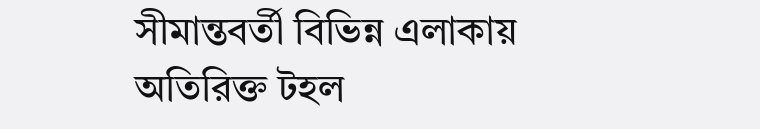সীমান্তবর্তী বিভিন্ন এলাকায় অতিরিক্ত টহল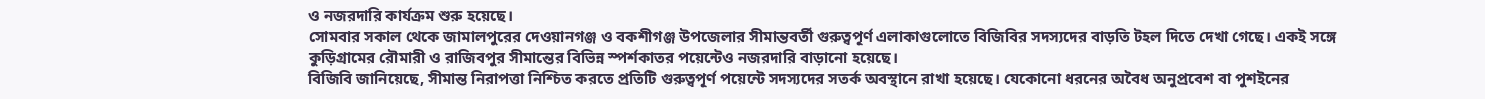ও নজরদারি কার্যক্রম শুরু হয়েছে।
সোমবার সকাল থেকে জামালপুরের দেওয়ানগঞ্জ ও বকশীগঞ্জ উপজেলার সীমান্তবর্তী গুরুত্বপূর্ণ এলাকাগুলোতে বিজিবির সদস্যদের বাড়তি টহল দিতে দেখা গেছে। একই সঙ্গে কুড়িগ্রামের রৌমারী ও রাজিবপুর সীমান্তের বিভিন্ন স্পর্শকাতর পয়েন্টেও নজরদারি বাড়ানো হয়েছে।
বিজিবি জানিয়েছে, সীমান্ত নিরাপত্তা নিশ্চিত করতে প্রতিটি গুরুত্বপূর্ণ পয়েন্টে সদস্যদের সতর্ক অবস্থানে রাখা হয়েছে। যেকোনো ধরনের অবৈধ অনুপ্রবেশ বা পুশইনের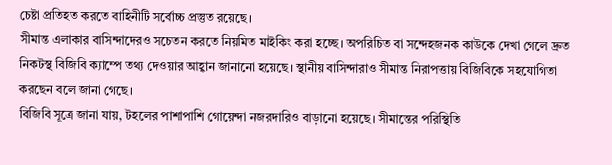চেষ্টা প্রতিহত করতে বাহিনীটি সর্বোচ্চ প্রস্তুত রয়েছে।
সীমান্ত এলাকার বাসিন্দাদেরও সচেতন করতে নিয়মিত মাইকিং করা হচ্ছে। অপরিচিত বা সন্দেহজনক কাউকে দেখা গেলে দ্রুত নিকটস্থ বিজিবি ক্যাম্পে তথ্য দেওয়ার আহ্বান জানানো হয়েছে। স্থানীয় বাসিন্দারাও সীমান্ত নিরাপত্তায় বিজিবিকে সহযোগিতা করছেন বলে জানা গেছে।
বিজিবি সূত্রে জানা যায়, টহলের পাশাপাশি গোয়েন্দা নজরদারিও বাড়ানো হয়েছে। সীমান্তের পরিস্থিতি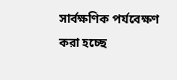সার্বক্ষণিক পর্যবেক্ষণ করা হচ্ছে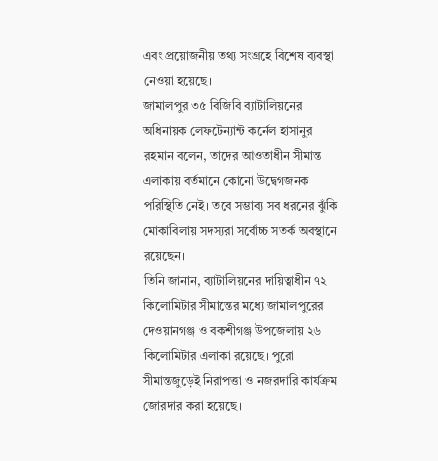এবং প্রয়োজনীয় তথ্য সংগ্রহে বিশেষ ব্যবস্থা নেওয়া হয়েছে।
জামালপুর ৩৫ বিজিবি ব্যাটালিয়নের অধিনায়ক লেফটেন্যান্ট কর্নেল হাসানুর রহমান বলেন, তাদের আওতাধীন সীমান্ত এলাকায় বর্তমানে কোনো উদ্বেগজনক পরিস্থিতি নেই। তবে সম্ভাব্য সব ধরনের ঝুঁকি মোকাবিলায় সদস্যরা সর্বোচ্চ সতর্ক অবস্থানে রয়েছেন।
তিনি জানান, ব্যাটালিয়নের দায়িত্বাধীন ৭২ কিলোমিটার সীমান্তের মধ্যে জামালপুরের দেওয়ানগঞ্জ ও বকশীগঞ্জ উপজেলায় ২৬ কিলোমিটার এলাকা রয়েছে। পুরো সীমান্তজুড়েই নিরাপত্তা ও নজরদারি কার্যক্রম জোরদার করা হয়েছে।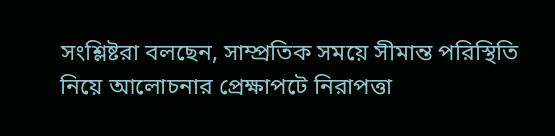সংশ্লিষ্টরা বলছেন, সাম্প্রতিক সময়ে সীমান্ত পরিস্থিতি নিয়ে আলোচনার প্রেক্ষাপটে নিরাপত্তা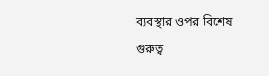ব্যবস্থার ওপর বিশেষ গুরুত্ব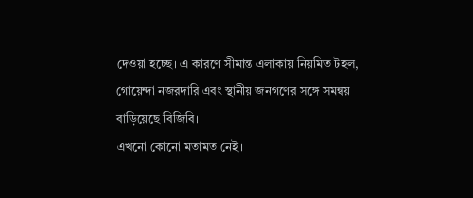দেওয়া হচ্ছে। এ কারণে সীমান্ত এলাকায় নিয়মিত টহল, গোয়েন্দা নজরদারি এবং স্থানীয় জনগণের সঙ্গে সমন্বয় বাড়িয়েছে বিজিবি।
এখনো কোনো মতামত নেই।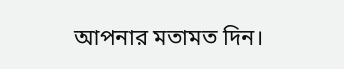আপনার মতামত দিন।